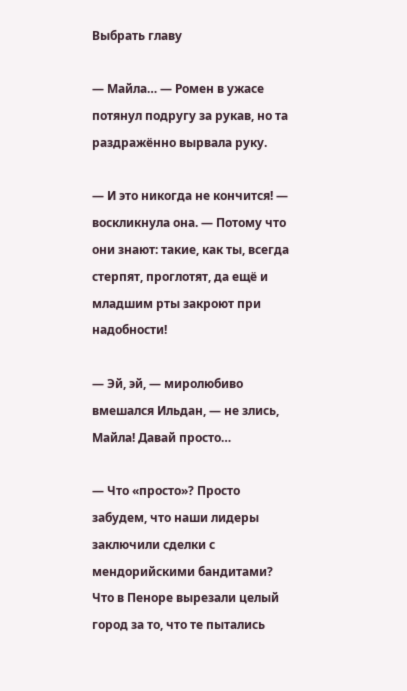Выбрать главу

— Майла… — Ромен в ужасе потянул подругу за рукав, но та раздражённо вырвала руку.

— И это никогда не кончится! — воскликнула она. — Потому что они знают: такие, как ты, всегда стерпят, проглотят, да ещё и младшим рты закроют при надобности!

— Эй, эй, — миролюбиво вмешался Ильдан, — не злись, Майла! Давай просто…

— Что «просто»? Просто забудем, что наши лидеры заключили сделки с мендорийскими бандитами? Что в Пеноре вырезали целый город за то, что те пытались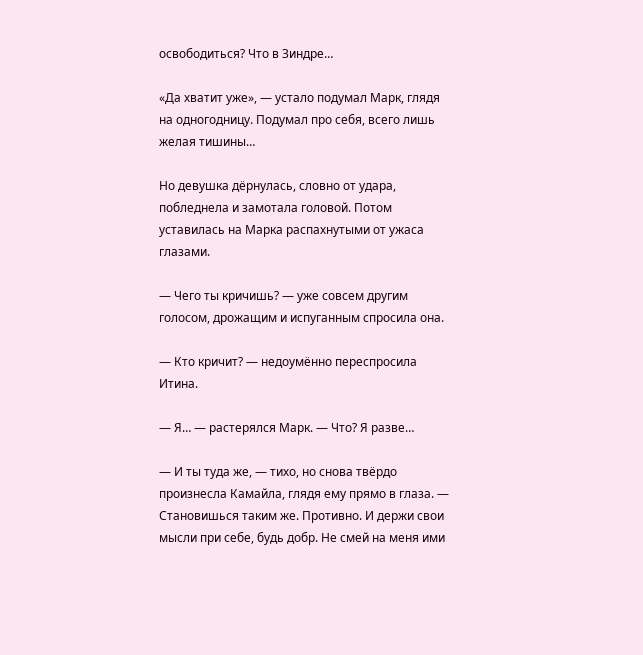освободиться? Что в Зиндре…

«Да хватит уже», — устало подумал Марк, глядя на одногодницу. Подумал про себя, всего лишь желая тишины…

Но девушка дёрнулась, словно от удара, побледнела и замотала головой. Потом уставилась на Марка распахнутыми от ужаса глазами.

— Чего ты кричишь? — уже совсем другим голосом, дрожащим и испуганным спросила она.

— Кто кричит? — недоумённо переспросила Итина.

— Я… — растерялся Марк. — Что? Я разве…

— И ты туда же, — тихо, но снова твёрдо произнесла Камайла, глядя ему прямо в глаза. — Становишься таким же. Противно. И держи свои мысли при себе, будь добр. Не смей на меня ими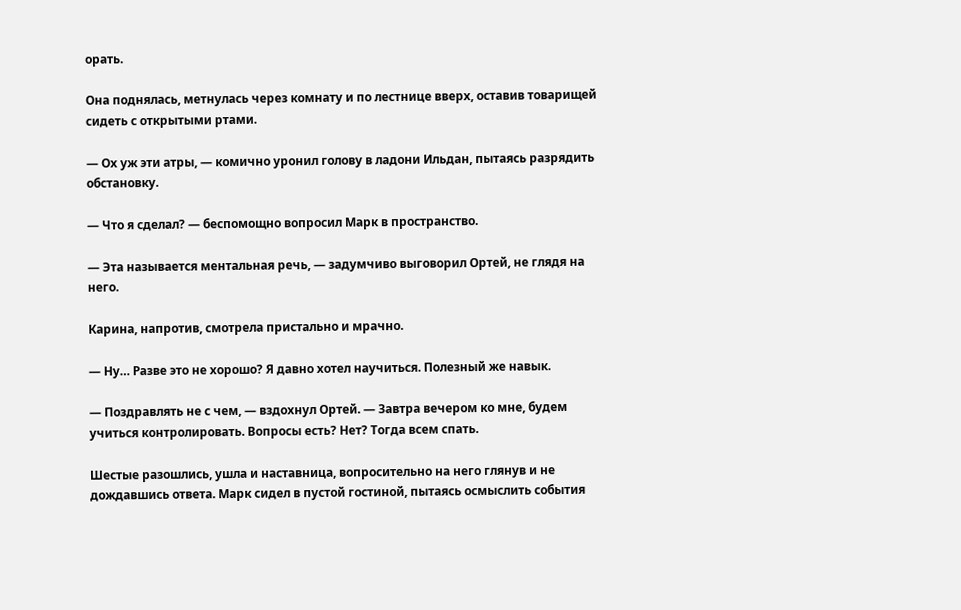орать.

Она поднялась, метнулась через комнату и по лестнице вверх, оставив товарищей сидеть с открытыми ртами.

— Ох уж эти атры, — комично уронил голову в ладони Ильдан, пытаясь разрядить обстановку.

— Что я сделал? — беспомощно вопросил Марк в пространство.

— Эта называется ментальная речь, — задумчиво выговорил Ортей, не глядя на него.

Карина, напротив, смотрела пристально и мрачно.

— Ну… Разве это не хорошо? Я давно хотел научиться. Полезный же навык.

— Поздравлять не с чем, — вздохнул Ортей. — Завтра вечером ко мне, будем учиться контролировать. Вопросы есть? Нет? Тогда всем спать.

Шестые разошлись, ушла и наставница, вопросительно на него глянув и не дождавшись ответа. Марк сидел в пустой гостиной, пытаясь осмыслить события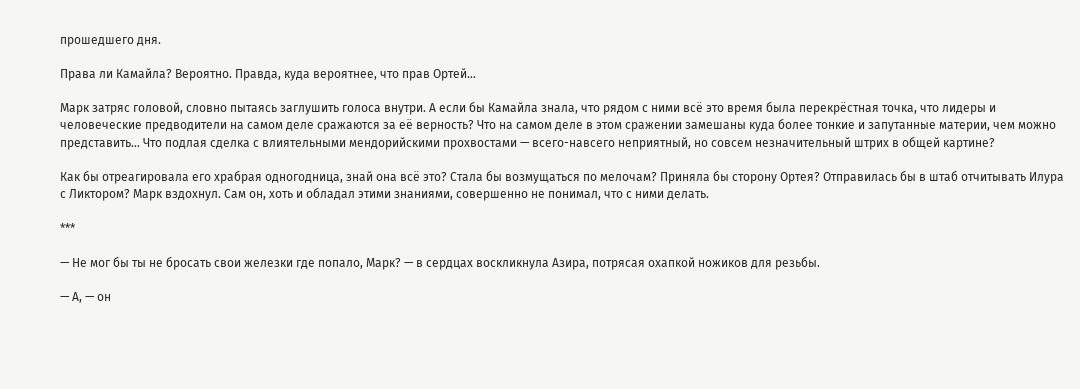прошедшего дня.

Права ли Камайла? Вероятно. Правда, куда вероятнее, что прав Ортей…

Марк затряс головой, словно пытаясь заглушить голоса внутри. А если бы Камайла знала, что рядом с ними всё это время была перекрёстная точка, что лидеры и человеческие предводители на самом деле сражаются за её верность? Что на самом деле в этом сражении замешаны куда более тонкие и запутанные материи, чем можно представить… Что подлая сделка с влиятельными мендорийскими прохвостами — всего-навсего неприятный, но совсем незначительный штрих в общей картине?

Как бы отреагировала его храбрая одногодница, знай она всё это? Стала бы возмущаться по мелочам? Приняла бы сторону Ортея? Отправилась бы в штаб отчитывать Илура с Ликтором? Марк вздохнул. Сам он, хоть и обладал этими знаниями, совершенно не понимал, что с ними делать.

***

— Не мог бы ты не бросать свои железки где попало, Марк? — в сердцах воскликнула Азира, потрясая охапкой ножиков для резьбы.

— А, — он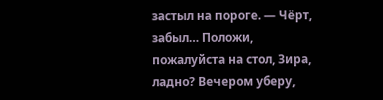застыл на пороге. — Чёрт, забыл… Положи, пожалуйста на стол, Зира, ладно? Вечером уберу,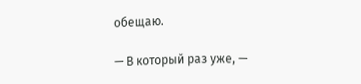обещаю.

— В который раз уже, —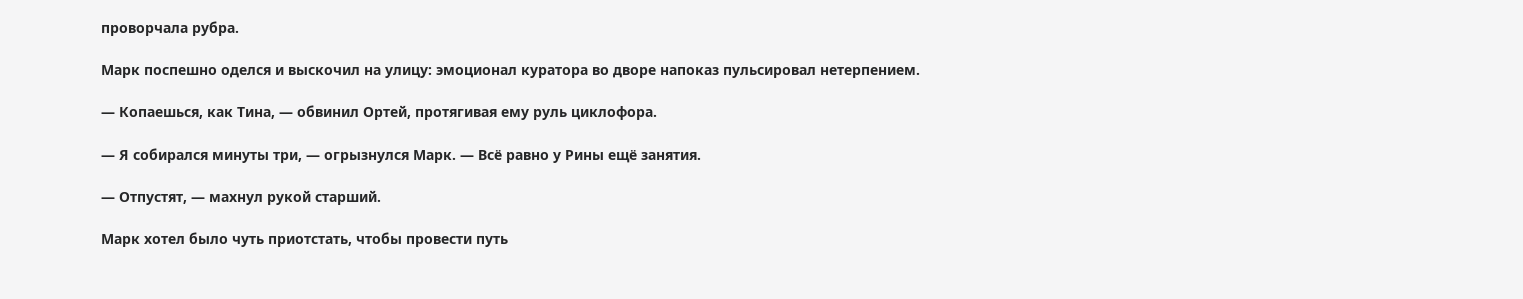проворчала рубра.

Марк поспешно оделся и выскочил на улицу: эмоционал куратора во дворе напоказ пульсировал нетерпением.

— Копаешься, как Тина, — обвинил Ортей, протягивая ему руль циклофора.

— Я собирался минуты три, — огрызнулся Марк. — Всё равно у Рины ещё занятия.

— Отпустят, — махнул рукой старший.

Марк хотел было чуть приотстать, чтобы провести путь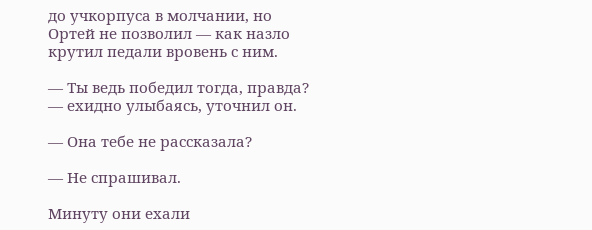до учкорпуса в молчании, но Ортей не позволил — как назло крутил педали вровень с ним.

— Ты ведь победил тогда, правда? — ехидно улыбаясь, уточнил он.

— Она тебе не рассказала?

— Не спрашивал.

Минуту они ехали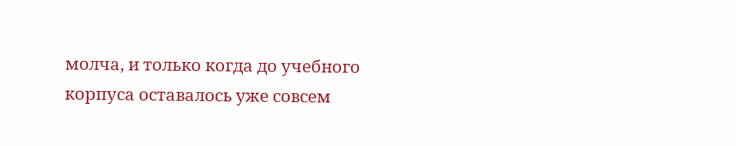молча, и только когда до учебного корпуса оставалось уже совсем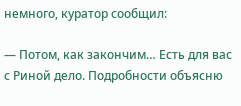немного, куратор сообщил:

— Потом, как закончим… Есть для вас с Риной дело. Подробности объясню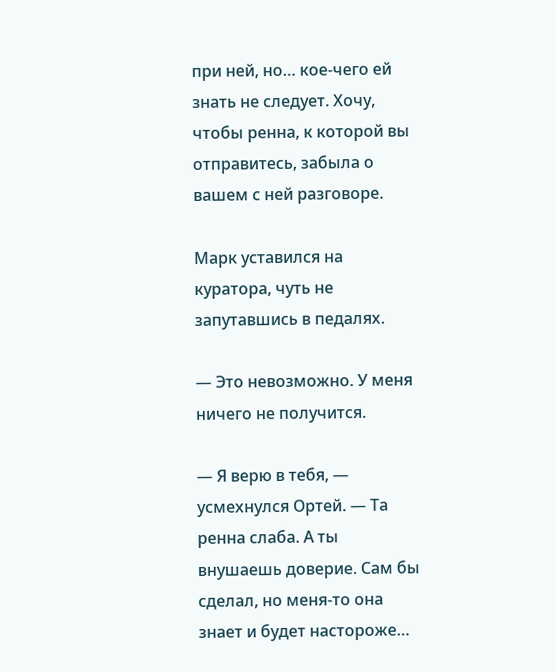при ней, но… кое-чего ей знать не следует. Хочу, чтобы ренна, к которой вы отправитесь, забыла о вашем с ней разговоре.

Марк уставился на куратора, чуть не запутавшись в педалях.

— Это невозможно. У меня ничего не получится.

— Я верю в тебя, — усмехнулся Ортей. — Та ренна слаба. А ты внушаешь доверие. Сам бы сделал, но меня-то она знает и будет настороже…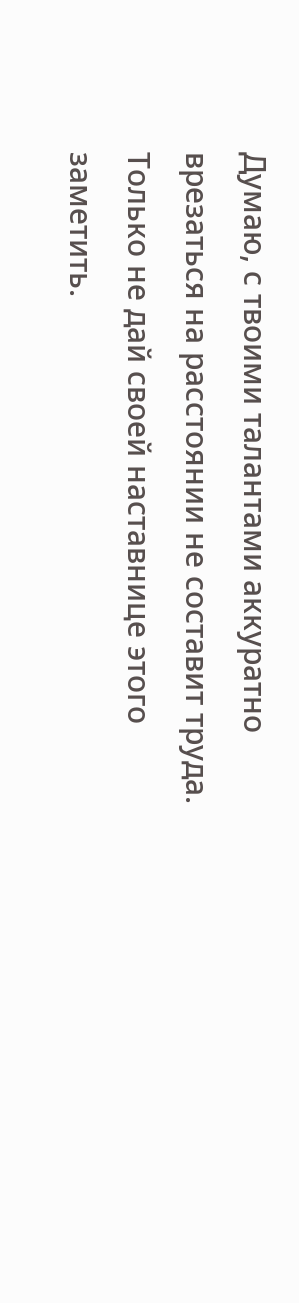Думаю, с твоими талантами аккуратно врезаться на расстоянии не составит труда. Только не дай своей наставнице этого заметить.